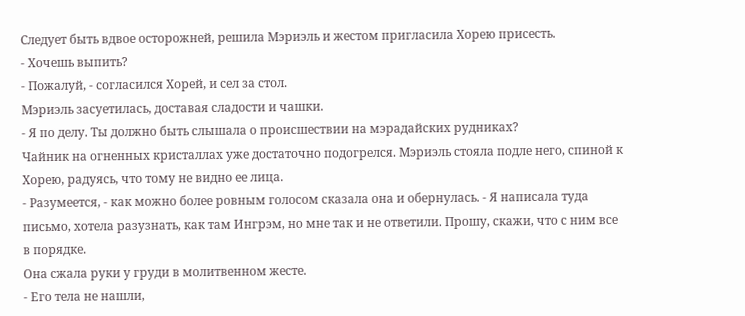Следует быть вдвое осторожней, решила Мэриэль и жестом пригласила Хорею присесть.
- Хочешь выпить?
- Пожалуй, - согласился Хорей, и сел за стол.
Мэриэль засуетилась, доставая сладости и чашки.
- Я по делу. Ты должно быть слышала о происшествии на мэрадайских рудниках?
Чайник на огненных кристаллах уже достаточно подогрелся. Мэриэль стояла подле него, спиной к Хорею, радуясь, что тому не видно ее лица.
- Разумеется, - как можно более ровным голосом сказала она и обернулась. - Я написала туда письмо, хотела разузнать, как там Ингрэм, но мне так и не ответили. Прошу, скажи, что с ним все в порядке.
Она сжала руки у груди в молитвенном жесте.
- Его тела не нашли,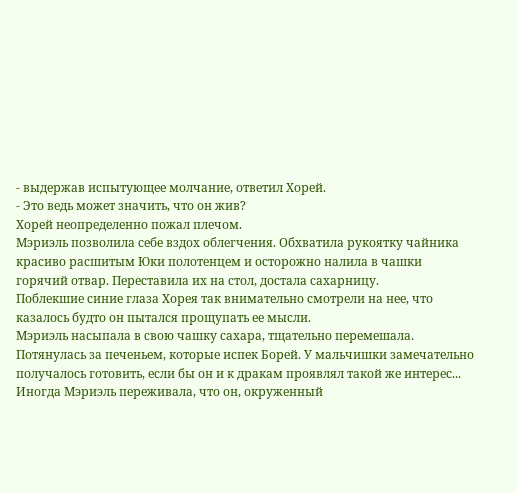- выдержав испытующее молчание, ответил Хорей.
- Это ведь может значить, что он жив?
Хорей неопределенно пожал плечом.
Мэриэль позволила себе вздох облегчения. Обхватила рукоятку чайника красиво расшитым Юки полотенцем и осторожно налила в чашки горячий отвар. Переставила их на стол, достала сахарницу.
Поблекшие синие глаза Хорея так внимательно смотрели на нее, что казалось будто он пытался прощупать ее мысли.
Мэриэль насыпала в свою чашку сахара, тщательно перемешала. Потянулась за печеньем, которые испек Борей. У мальчишки замечательно получалось готовить, если бы он и к дракам проявлял такой же интерес... Иногда Мэриэль переживала, что он, окруженный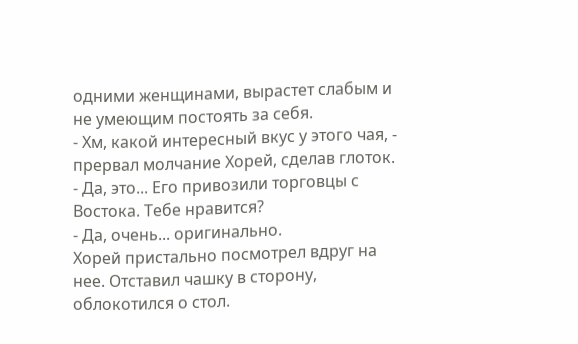одними женщинами, вырастет слабым и не умеющим постоять за себя.
- Хм, какой интересный вкус у этого чая, - прервал молчание Хорей, сделав глоток.
- Да, это... Его привозили торговцы с Востока. Тебе нравится?
- Да, очень... оригинально.
Хорей пристально посмотрел вдруг на нее. Отставил чашку в сторону, облокотился о стол.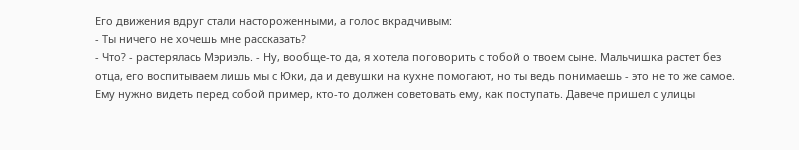Его движения вдруг стали настороженными, а голос вкрадчивым:
- Ты ничего не хочешь мне рассказать?
- Что? - растерялась Мэриэль. - Ну, вообще-то да, я хотела поговорить с тобой о твоем сыне. Мальчишка растет без отца, его воспитываем лишь мы с Юки, да и девушки на кухне помогают, но ты ведь понимаешь - это не то же самое. Ему нужно видеть перед собой пример, кто-то должен советовать ему, как поступать. Давече пришел с улицы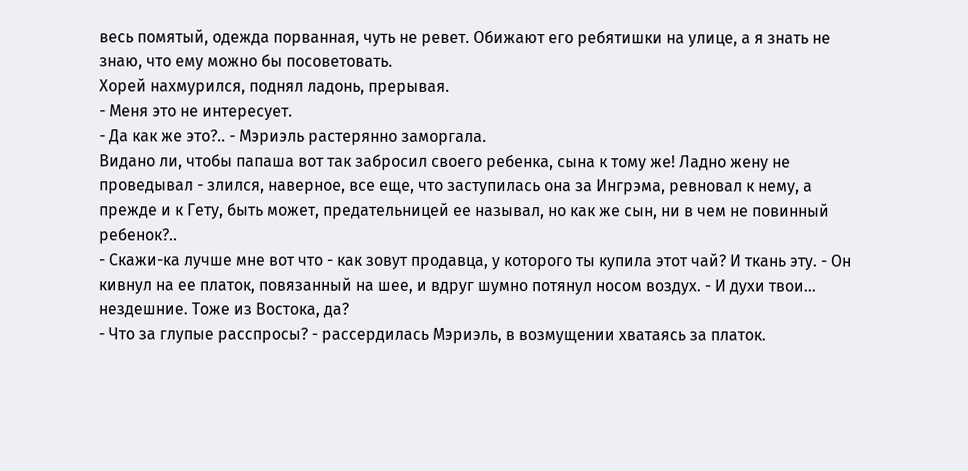весь помятый, одежда порванная, чуть не ревет. Обижают его ребятишки на улице, а я знать не знаю, что ему можно бы посоветовать.
Хорей нахмурился, поднял ладонь, прерывая.
- Меня это не интересует.
- Да как же это?.. - Мэриэль растерянно заморгала.
Видано ли, чтобы папаша вот так забросил своего ребенка, сына к тому же! Ладно жену не проведывал - злился, наверное, все еще, что заступилась она за Ингрэма, ревновал к нему, а прежде и к Гету, быть может, предательницей ее называл, но как же сын, ни в чем не повинный ребенок?..
- Скажи-ка лучше мне вот что - как зовут продавца, у которого ты купила этот чай? И ткань эту. - Он кивнул на ее платок, повязанный на шее, и вдруг шумно потянул носом воздух. - И духи твои... нездешние. Тоже из Востока, да?
- Что за глупые расспросы? - рассердилась Мэриэль, в возмущении хватаясь за платок.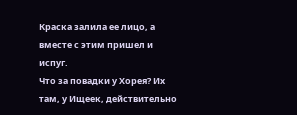Краска залила ее лицо, а вместе с этим пришел и испуг.
Что за повадки у Хорея? Их там, у Ищеек, действительно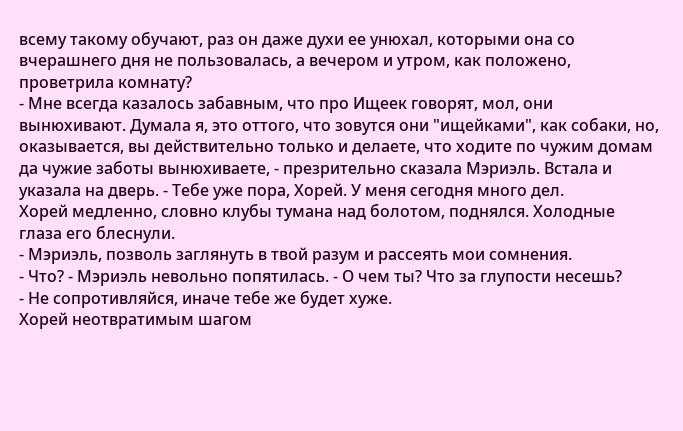всему такому обучают, раз он даже духи ее унюхал, которыми она со вчерашнего дня не пользовалась, а вечером и утром, как положено, проветрила комнату?
- Мне всегда казалось забавным, что про Ищеек говорят, мол, они вынюхивают. Думала я, это оттого, что зовутся они "ищейками", как собаки, но, оказывается, вы действительно только и делаете, что ходите по чужим домам да чужие заботы вынюхиваете, - презрительно сказала Мэриэль. Встала и указала на дверь. - Тебе уже пора, Хорей. У меня сегодня много дел.
Хорей медленно, словно клубы тумана над болотом, поднялся. Холодные глаза его блеснули.
- Мэриэль, позволь заглянуть в твой разум и рассеять мои сомнения.
- Что? - Мэриэль невольно попятилась. - О чем ты? Что за глупости несешь?
- Не сопротивляйся, иначе тебе же будет хуже.
Хорей неотвратимым шагом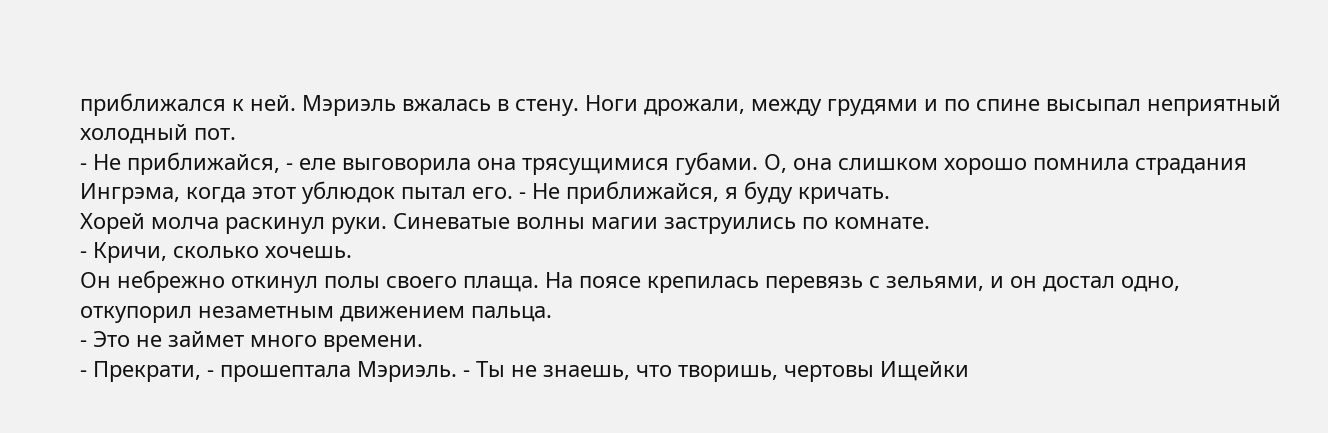приближался к ней. Мэриэль вжалась в стену. Ноги дрожали, между грудями и по спине высыпал неприятный холодный пот.
- Не приближайся, - еле выговорила она трясущимися губами. О, она слишком хорошо помнила страдания Ингрэма, когда этот ублюдок пытал его. - Не приближайся, я буду кричать.
Хорей молча раскинул руки. Синеватые волны магии заструились по комнате.
- Кричи, сколько хочешь.
Он небрежно откинул полы своего плаща. На поясе крепилась перевязь с зельями, и он достал одно, откупорил незаметным движением пальца.
- Это не займет много времени.
- Прекрати, - прошептала Мэриэль. - Ты не знаешь, что творишь, чертовы Ищейки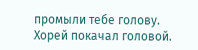промыли тебе голову.
Хорей покачал головой.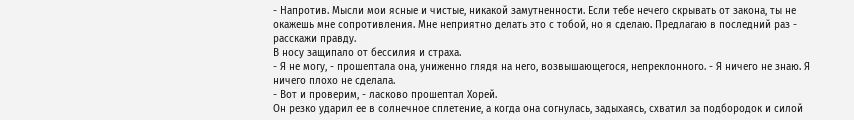- Напротив. Мысли мои ясные и чистые, никакой замутненности. Если тебе нечего скрывать от закона, ты не окажешь мне сопротивления. Мне неприятно делать это с тобой, но я сделаю. Предлагаю в последний раз - расскажи правду.
В носу защипало от бессилия и страха.
- Я не могу, - прошептала она, униженно глядя на него, возвышающегося, непреклонного. - Я ничего не знаю. Я ничего плохо не сделала.
- Вот и проверим, - ласково прошептал Хорей.
Он резко ударил ее в солнечное сплетение, а когда она согнулась, задыхаясь, схватил за подбородок и силой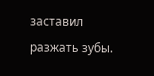заставил разжать зубы.